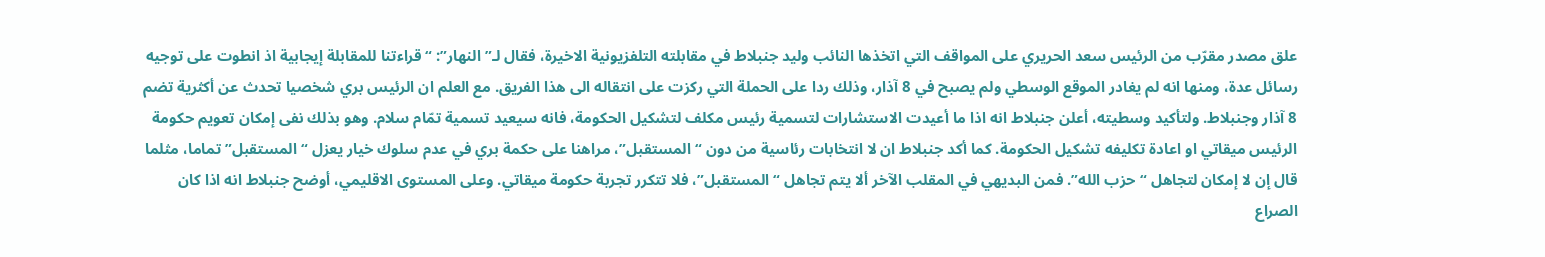علق مصدر مقرّب من الرئيس سعد الحريري على المواقف التي اتخذها النائب وليد جنبلاط في مقابلته التلفزيونية الاخيرة، فقال لـ”النهار”: “قراءتنا للمقابلة إيجابية اذ انطوت على توجيه رسائل عدة، ومنها انه لم يغادر الموقع الوسطي ولم يصبح في 8 آذار، وذلك ردا على الحملة التي ركزت على انتقاله الى هذا الفريق. مع العلم ان الرئيس بري شخصيا تحدث عن أكثرية تضم 8 آذار وجنبلاط. ولتأكيد وسطيته، أعلن جنبلاط انه اذا ما أعيدت الاستشارات لتسمية رئيس مكلف لتشكيل الحكومة، فانه سيعيد تسمية تمّام سلام. وهو بذلك نفى إمكان تعويم حكومة الرئيس ميقاتي او اعادة تكليفه تشكيل الحكومة. كما أكد جنبلاط ان لا انتخابات رئاسية من دون “المستقبل”، مراهنا على حكمة بري في عدم سلوك خيار يعزل “المستقبل” تماما، مثلما قال إن لا إمكان لتجاهل “حزب الله”. فمن البديهي في المقلب الآخر ألا يتم تجاهل “المستقبل”، فلا تتكرر تجربة حكومة ميقاتي. وعلى المستوى الاقليمي، أوضح جنبلاط انه اذا كان الصراع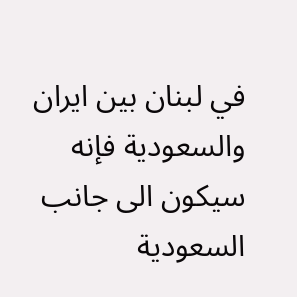في لبنان بين ايران والسعودية فإنه سيكون الى جانب السعودية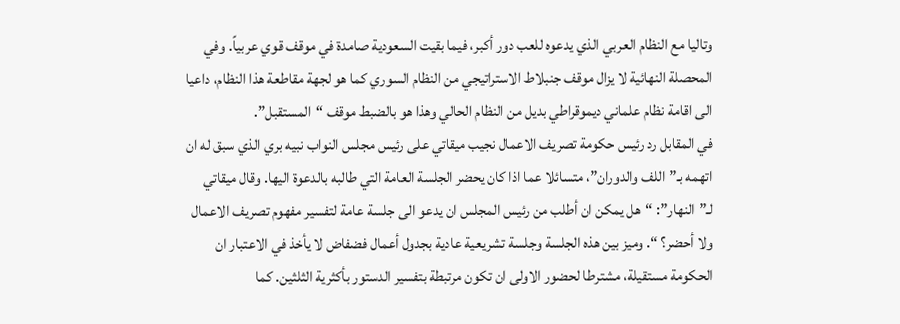وتاليا مع النظام العربي الذي يدعوه للعب دور أكبر، فيما بقيت السعودية صامدة في موقف قوي عربياً. وفي المحصلة النهائية لا يزال موقف جنبلاط الاستراتيجي من النظام السوري كما هو لجهة مقاطعة هذا النظام، داعيا الى اقامة نظام علماني ديموقراطي بديل من النظام الحالي وهذا هو بالضبط موقف “المستقبل”.
في المقابل رد رئيس حكومة تصريف الاعمال نجيب ميقاتي على رئيس مجلس النواب نبيه بري الذي سبق له ان اتهمه بـ”اللف والدوران”، متسائلا عما اذا كان يحضر الجلسة العامة التي طالبه بالدعوة اليها. وقال ميقاتي لـ”النهار”: “هل يمكن ان أطلب من رئيس المجلس ان يدعو الى جلسة عامة لتفسير مفهوم تصريف الاعمال ولا أحضر؟ “. وميز بين هذه الجلسة وجلسة تشريعية عادية بجدول أعمال فضفاض لا يأخذ في الاعتبار ان الحكومة مستقيلة، مشترطا لحضور الاولى ان تكون مرتبطة بتفسير الدستور بأكثرية الثلثين. كما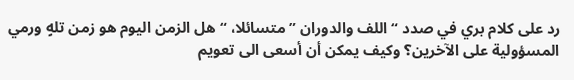رد على كلام بري في صدد “اللف والدوران ” متسائلا، “هل الزمن اليوم هو زمن تلهٍ ورمي المسؤولية على الآخرين؟ وكيف يمكن أن أسعى الى تعويم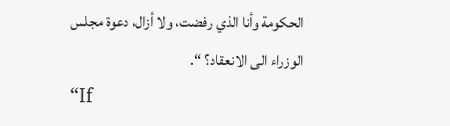الحكومة وأنا الذي رفضت، ولا أزال، دعوة مجلس الوزراء الى الانعقاد؟ “.
“If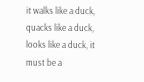it walks like a duck, quacks like a duck, looks like a duck, it must be a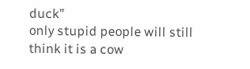duck”
only stupid people will still think it is a cow